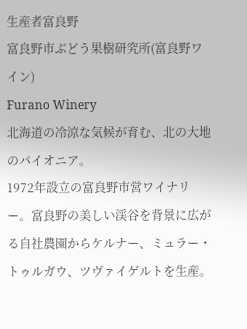生産者富良野
富良野市ぶどう果樹研究所(富良野ワイン)
Furano Winery
北海道の冷涼な気候が育む、北の大地のパイオニア。
1972年設立の富良野市営ワイナリー。富良野の美しい渓谷を背景に広がる自社農園からケルナー、ミュラー・トゥルガウ、ツヴァイゲルトを生産。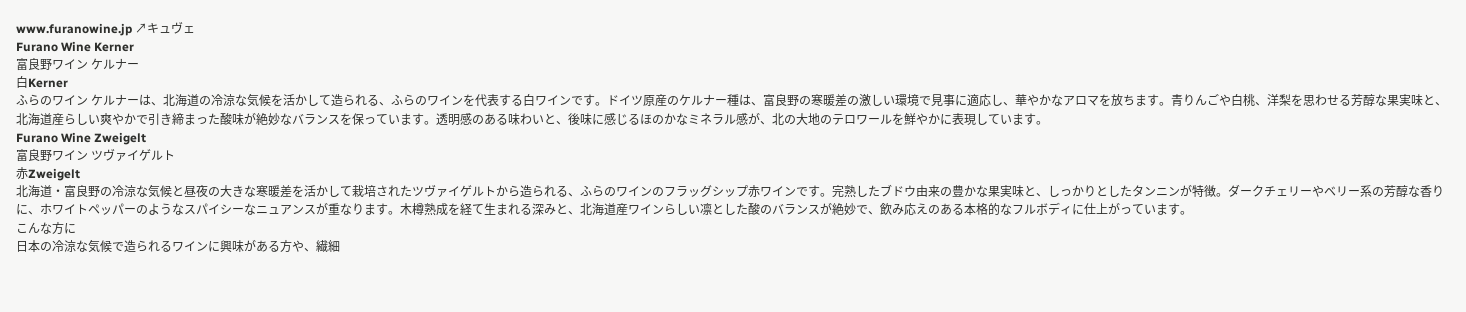www.furanowine.jp ↗キュヴェ
Furano Wine Kerner
富良野ワイン ケルナー
白Kerner
ふらのワイン ケルナーは、北海道の冷涼な気候を活かして造られる、ふらのワインを代表する白ワインです。ドイツ原産のケルナー種は、富良野の寒暖差の激しい環境で見事に適応し、華やかなアロマを放ちます。青りんごや白桃、洋梨を思わせる芳醇な果実味と、北海道産らしい爽やかで引き締まった酸味が絶妙なバランスを保っています。透明感のある味わいと、後味に感じるほのかなミネラル感が、北の大地のテロワールを鮮やかに表現しています。
Furano Wine Zweigelt
富良野ワイン ツヴァイゲルト
赤Zweigelt
北海道・富良野の冷涼な気候と昼夜の大きな寒暖差を活かして栽培されたツヴァイゲルトから造られる、ふらのワインのフラッグシップ赤ワインです。完熟したブドウ由来の豊かな果実味と、しっかりとしたタンニンが特徴。ダークチェリーやベリー系の芳醇な香りに、ホワイトペッパーのようなスパイシーなニュアンスが重なります。木樽熟成を経て生まれる深みと、北海道産ワインらしい凛とした酸のバランスが絶妙で、飲み応えのある本格的なフルボディに仕上がっています。
こんな方に
日本の冷涼な気候で造られるワインに興味がある方や、繊細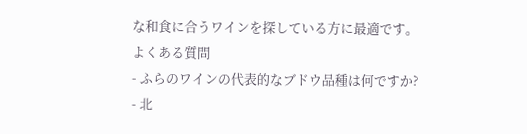な和食に合うワインを探している方に最適です。
よくある質問
- ふらのワインの代表的なブドウ品種は何ですか?
- 北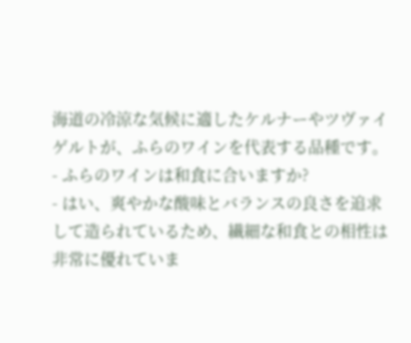海道の冷涼な気候に適したケルナーやツヴァイゲルトが、ふらのワインを代表する品種です。
- ふらのワインは和食に合いますか?
- はい、爽やかな酸味とバランスの良さを追求して造られているため、繊細な和食との相性は非常に優れていま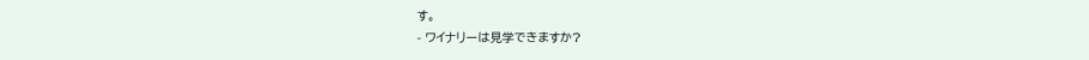す。
- ワイナリーは見学できますか?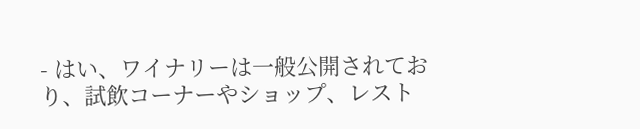- はい、ワイナリーは一般公開されており、試飲コーナーやショップ、レスト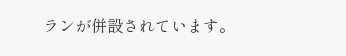ランが併設されています。